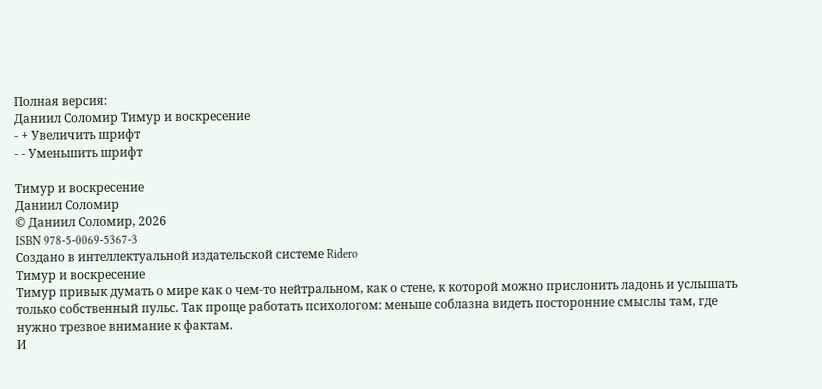Полная версия:
Даниил Соломир Тимур и воскресение
- + Увеличить шрифт
- - Уменьшить шрифт

Тимур и воскресение
Даниил Соломир
© Даниил Соломир, 2026
ISBN 978-5-0069-5367-3
Создано в интеллектуальной издательской системе Ridero
Тимур и воскресение
Тимур привык думать о мире как о чем-то нейтральном, как о стене, к которой можно прислонить ладонь и услышать только собственный пульс. Так проще работать психологом: меньше соблазна видеть посторонние смыслы там, где нужно трезвое внимание к фактам.
И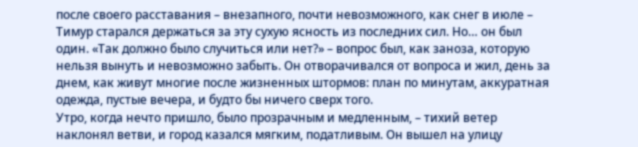после своего расставания – внезапного, почти невозможного, как снег в июле – Тимур старался держаться за эту сухую ясность из последних сил. Но… он был один. «Так должно было случиться или нет?» – вопрос был, как заноза, которую нельзя вынуть и невозможно забыть. Он отворачивался от вопроса и жил, день за днем, как живут многие после жизненных штормов: план по минутам, аккуратная одежда, пустые вечера, и будто бы ничего сверх того.
Утро, когда нечто пришло, было прозрачным и медленным, – тихий ветер наклонял ветви, и город казался мягким, податливым. Он вышел на улицу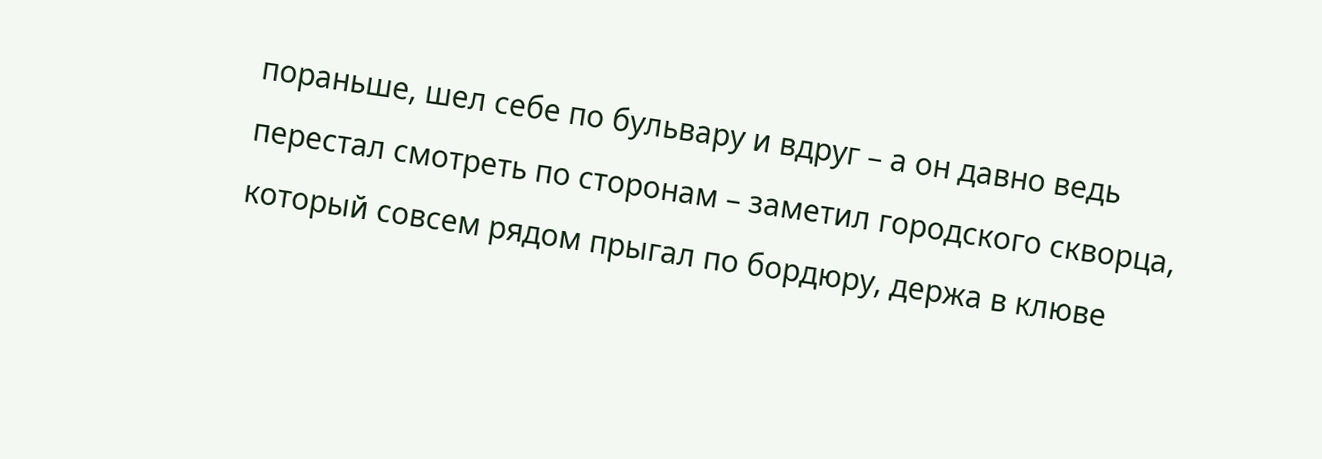пораньше, шел себе по бульвару и вдруг – а он давно ведь перестал смотреть по сторонам – заметил городского скворца, который совсем рядом прыгал по бордюру, держа в клюве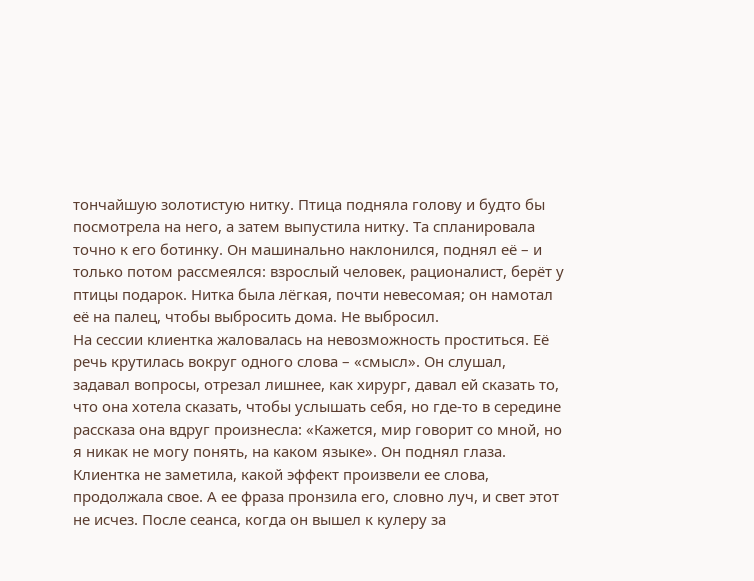тончайшую золотистую нитку. Птица подняла голову и будто бы посмотрела на него, а затем выпустила нитку. Та спланировала точно к его ботинку. Он машинально наклонился, поднял её – и только потом рассмеялся: взрослый человек, рационалист, берёт у птицы подарок. Нитка была лёгкая, почти невесомая; он намотал её на палец, чтобы выбросить дома. Не выбросил.
На сессии клиентка жаловалась на невозможность проститься. Её речь крутилась вокруг одного слова – «смысл». Он слушал, задавал вопросы, отрезал лишнее, как хирург, давал ей сказать то, что она хотела сказать, чтобы услышать себя, но где-то в середине рассказа она вдруг произнесла: «Кажется, мир говорит со мной, но я никак не могу понять, на каком языке». Он поднял глаза. Клиентка не заметила, какой эффект произвели ее слова, продолжала свое. А ее фраза пронзила его, словно луч, и свет этот не исчез. После сеанса, когда он вышел к кулеру за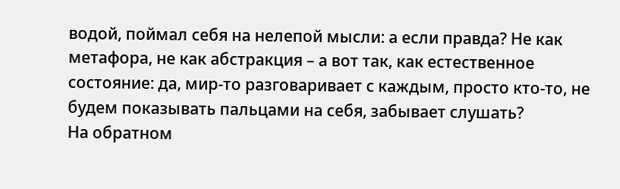водой, поймал себя на нелепой мысли: а если правда? Не как метафора, не как абстракция – а вот так, как естественное состояние: да, мир-то разговаривает с каждым, просто кто-то, не будем показывать пальцами на себя, забывает слушать?
На обратном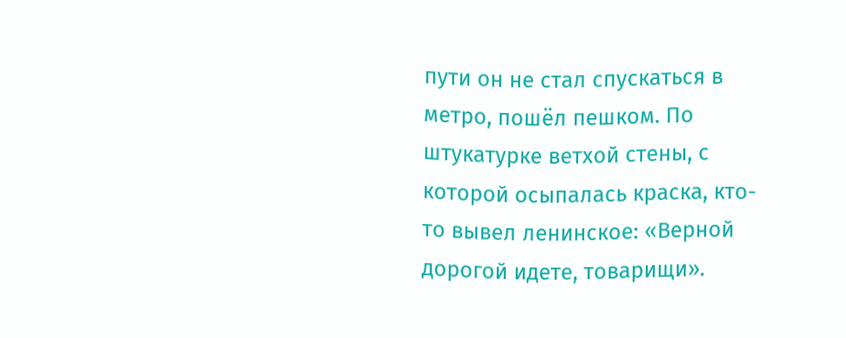пути он не стал спускаться в метро, пошёл пешком. По штукатурке ветхой стены, с которой осыпалась краска, кто-то вывел ленинское: «Верной дорогой идете, товарищи».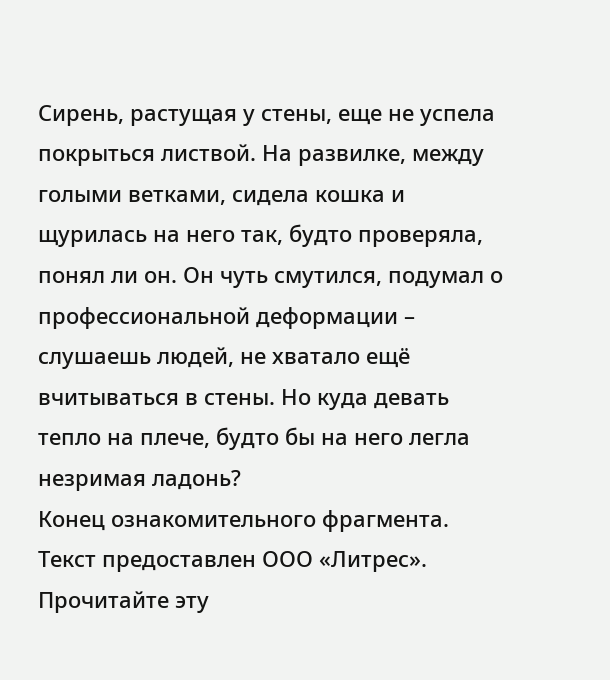Сирень, растущая у стены, еще не успела покрыться листвой. На развилке, между голыми ветками, сидела кошка и щурилась на него так, будто проверяла, понял ли он. Он чуть смутился, подумал о профессиональной деформации – слушаешь людей, не хватало ещё вчитываться в стены. Но куда девать тепло на плече, будто бы на него легла незримая ладонь?
Конец ознакомительного фрагмента.
Текст предоставлен ООО «Литрес».
Прочитайте эту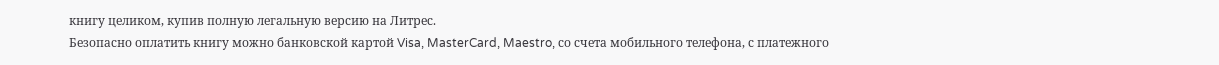книгу целиком, купив полную легальную версию на Литрес.
Безопасно оплатить книгу можно банковской картой Visa, MasterCard, Maestro, со счета мобильного телефона, с платежного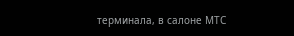терминала, в салоне МТС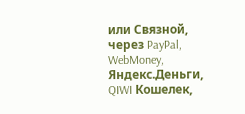или Связной, через PayPal, WebMoney, Яндекс.Деньги, QIWI Кошелек,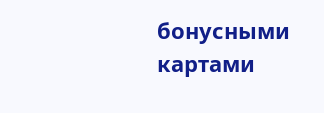бонусными картами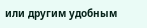или другим удобным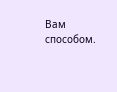Вам способом.